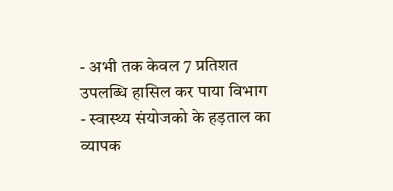- अभी तक केवल 7 प्रतिशत उपलब्धि हासिल कर पाया विभाग
- स्वास्थ्य संयोजको के हड़ताल का व्यापक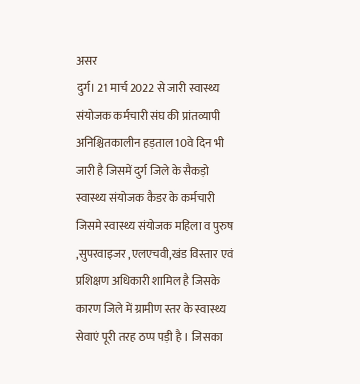असर
दुर्ग। 21 मार्च 2022 से जारी स्वास्थ्य संयोजक कर्मचारी संघ की प्रांतव्यापी अनिश्चितकालीन हड़ताल 10वे दिन भी जारी है जिसमें दुर्ग जिले के सैकड़ो स्वास्थ्य संयोजक कैडर के कर्मचारी जिसमे स्वास्थ्य संयोजक महिला व पुरुष ,सुपरवाइजर ,एलएचवी,खंड विस्तार एवं प्रशिक्षण अधिकारी शामिल है जिसके कारण जिले में ग्रामीण स्तर के स्वास्थ्य सेवाएं पूरी तरह ठप्प पड़ी है । जिसका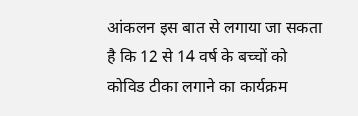आंकलन इस बात से लगाया जा सकता है कि 12 से 14 वर्ष के बच्चों को कोविड टीका लगाने का कार्यक्रम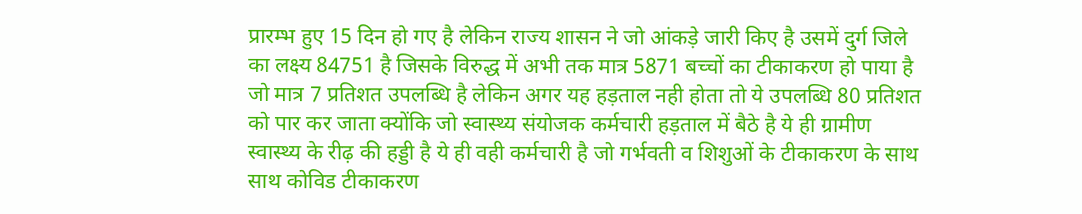प्रारम्भ हुए 15 दिन हो गए है लेकिन राज्य शासन ने जो आंकड़े जारी किए है उसमें दुर्ग जिले का लक्ष्य 84751 है जिसके विरुद्ध में अभी तक मात्र 5871 बच्चों का टीकाकरण हो पाया है जो मात्र 7 प्रतिशत उपलब्धि है लेकिन अगर यह हड़ताल नही होता तो ये उपलब्धि 80 प्रतिशत को पार कर जाता क्योंकि जो स्वास्थ्य संयोजक कर्मचारी हड़ताल में बैठे है ये ही ग्रामीण स्वास्थ्य के रीढ़ की हड्डी है ये ही वही कर्मचारी है जो गर्भवती व शिशुओं के टीकाकरण के साथ साथ कोविड टीकाकरण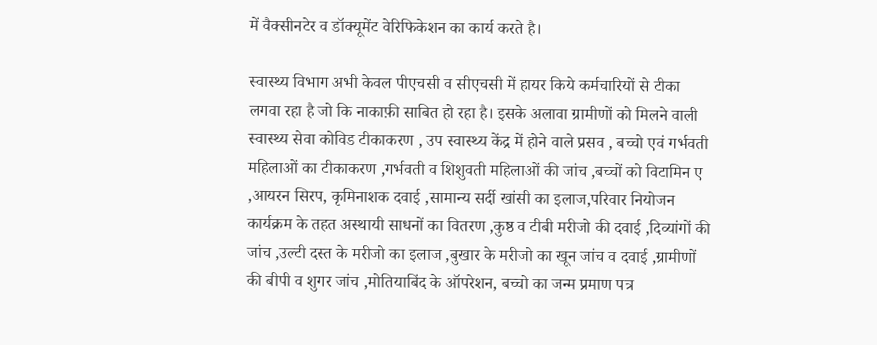में वैक्सीनटेर व डॉक्यूमेंट वेरिफिकेशन का कार्य करते है।

स्वास्थ्य विभाग अभी केवल पीएचसी व सीएचसी में हायर किये कर्मचारियों से टीका लगवा रहा है जो कि नाकाफ़ी साबित हो रहा है। इसके अलावा ग्रामीणों को मिलने वाली स्वास्थ्य सेवा कोविड टीकाकरण , उप स्वास्थ्य केंद्र में होने वाले प्रसव , बच्चो एवं गर्भवती महिलाओं का टीकाकरण ,गर्भवती व शिशुवती महिलाओं की जांच ,बच्चों को विटामिन ए ,आयरन सिरप, कृमिनाशक दवाई ,सामान्य सर्दी खांसी का इलाज,परिवार नियोजन कार्यक्रम के तहत अस्थायी साधनों का वितरण ,कुष्ठ व टीबी मरीजो की दवाई ,दिव्यांगों की जांच ,उल्टी दस्त के मरीजो का इलाज ,बुखार के मरीजो का खून जांच व दवाई ,ग्रामीणों की बीपी व शुगर जांच ,मोतियाबिंद के ऑपरेशन, बच्चो का जन्म प्रमाण पत्र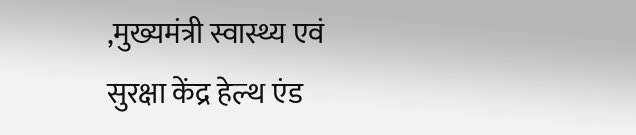,मुख्यमंत्री स्वास्थ्य एवं सुरक्षा केंद्र हेल्थ एंड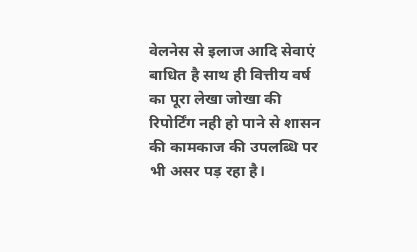वेलनेस से इलाज आदि सेवाएं बाधित है साथ ही वित्तीय वर्ष का पूरा लेखा जोखा की रिपोर्टिंग नही हो पाने से शासन की कामकाज की उपलब्धि पर भी असर पड़ रहा है।